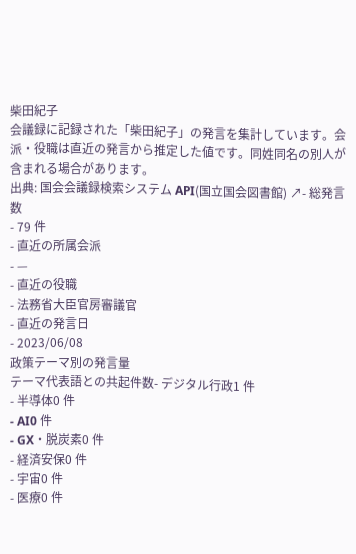柴田紀子
会議録に記録された「柴田紀子」の発言を集計しています。会派・役職は直近の発言から推定した値です。同姓同名の別人が含まれる場合があります。
出典: 国会会議録検索システム API(国立国会図書館) ↗- 総発言数
- 79 件
- 直近の所属会派
- —
- 直近の役職
- 法務省大臣官房審議官
- 直近の発言日
- 2023/06/08
政策テーマ別の発言量
テーマ代表語との共起件数- デジタル行政1 件
- 半導体0 件
- AI0 件
- GX・脱炭素0 件
- 経済安保0 件
- 宇宙0 件
- 医療0 件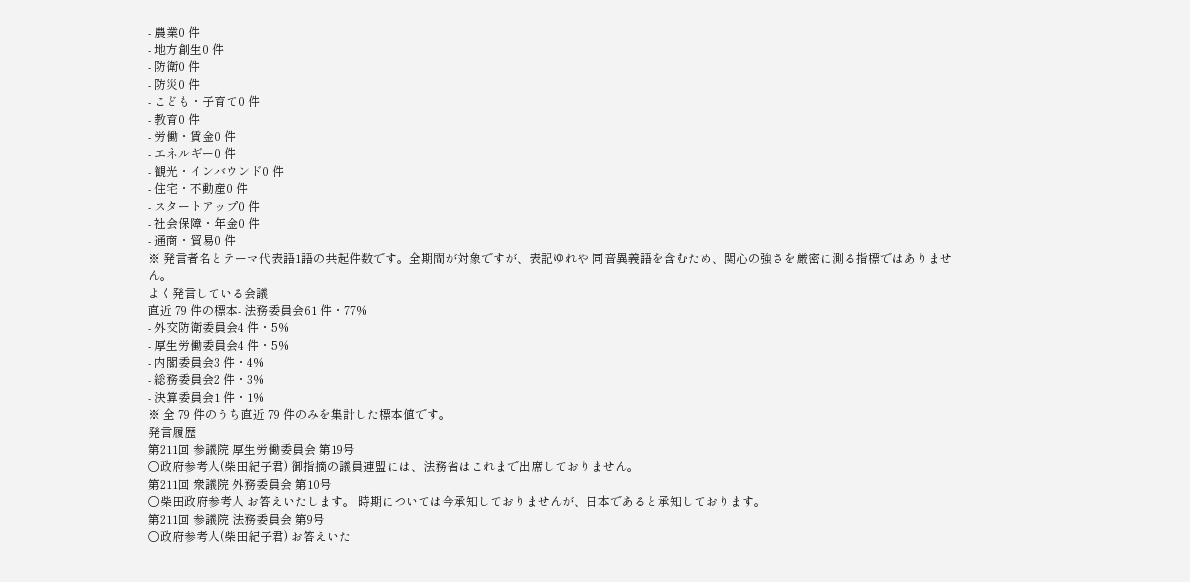- 農業0 件
- 地方創生0 件
- 防衛0 件
- 防災0 件
- こども・子育て0 件
- 教育0 件
- 労働・賃金0 件
- エネルギー0 件
- 観光・インバウンド0 件
- 住宅・不動産0 件
- スタートアップ0 件
- 社会保障・年金0 件
- 通商・貿易0 件
※ 発言者名とテーマ代表語1語の共起件数です。全期間が対象ですが、表記ゆれや 同音異義語を含むため、関心の強さを厳密に測る指標ではありません。
よく発言している会議
直近 79 件の標本- 法務委員会61 件・77%
- 外交防衛委員会4 件・5%
- 厚生労働委員会4 件・5%
- 内閣委員会3 件・4%
- 総務委員会2 件・3%
- 決算委員会1 件・1%
※ 全 79 件のうち直近 79 件のみを集計した標本値です。
発言履歴
第211回 参議院 厚生労働委員会 第19号
○政府参考人(柴田紀子君) 御指摘の議員連盟には、法務省はこれまで出席しておりません。
第211回 衆議院 外務委員会 第10号
○柴田政府参考人 お答えいたします。 時期については今承知しておりませんが、日本であると承知しております。
第211回 参議院 法務委員会 第9号
○政府参考人(柴田紀子君) お答えいた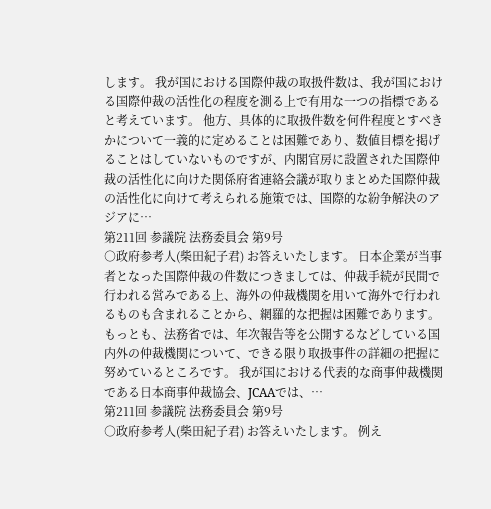します。 我が国における国際仲裁の取扱件数は、我が国における国際仲裁の活性化の程度を測る上で有用な一つの指標であると考えています。 他方、具体的に取扱件数を何件程度とすべきかについて一義的に定めることは困難であり、数値目標を掲げることはしていないものですが、内閣官房に設置された国際仲裁の活性化に向けた関係府省連絡会議が取りまとめた国際仲裁の活性化に向けて考えられる施策では、国際的な紛争解決のアジアに…
第211回 参議院 法務委員会 第9号
○政府参考人(柴田紀子君) お答えいたします。 日本企業が当事者となった国際仲裁の件数につきましては、仲裁手続が民間で行われる営みである上、海外の仲裁機関を用いて海外で行われるものも含まれることから、網羅的な把握は困難であります。 もっとも、法務省では、年次報告等を公開するなどしている国内外の仲裁機関について、できる限り取扱事件の詳細の把握に努めているところです。 我が国における代表的な商事仲裁機関である日本商事仲裁協会、JCAAでは、…
第211回 参議院 法務委員会 第9号
○政府参考人(柴田紀子君) お答えいたします。 例え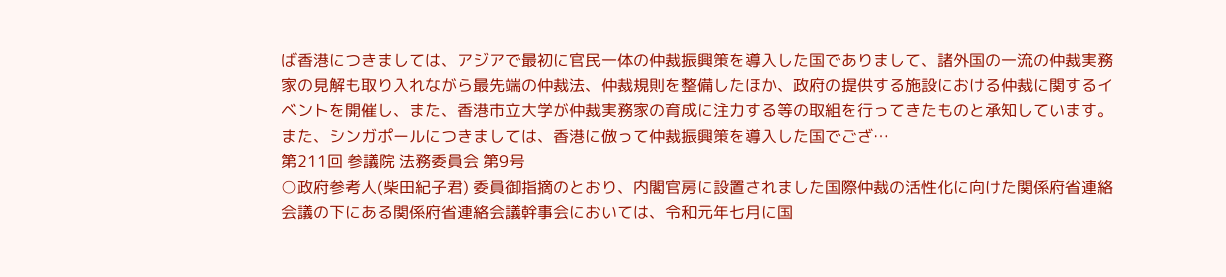ば香港につきましては、アジアで最初に官民一体の仲裁振興策を導入した国でありまして、諸外国の一流の仲裁実務家の見解も取り入れながら最先端の仲裁法、仲裁規則を整備したほか、政府の提供する施設における仲裁に関するイベントを開催し、また、香港市立大学が仲裁実務家の育成に注力する等の取組を行ってきたものと承知しています。 また、シンガポールにつきましては、香港に倣って仲裁振興策を導入した国でござ…
第211回 参議院 法務委員会 第9号
○政府参考人(柴田紀子君) 委員御指摘のとおり、内閣官房に設置されました国際仲裁の活性化に向けた関係府省連絡会議の下にある関係府省連絡会議幹事会においては、令和元年七月に国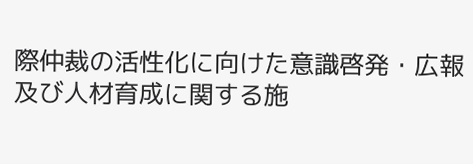際仲裁の活性化に向けた意識啓発・広報及び人材育成に関する施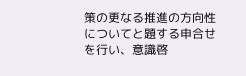策の更なる推進の方向性についてと題する申合せを行い、意識啓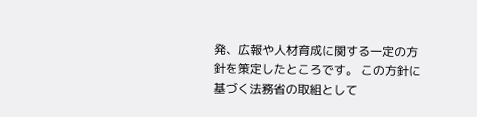発、広報や人材育成に関する一定の方針を策定したところです。 この方針に基づく法務省の取組として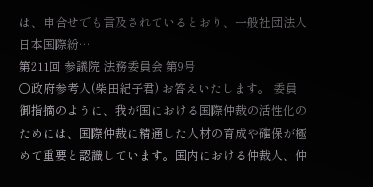は、申合せでも言及されているとおり、一般社団法人日本国際紛…
第211回 参議院 法務委員会 第9号
○政府参考人(柴田紀子君) お答えいたします。 委員御指摘のように、我が国における国際仲裁の活性化のためには、国際仲裁に精通した人材の育成や確保が極めて重要と認識しています。国内における仲裁人、仲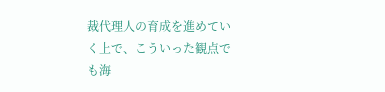裁代理人の育成を進めていく上で、こういった観点でも海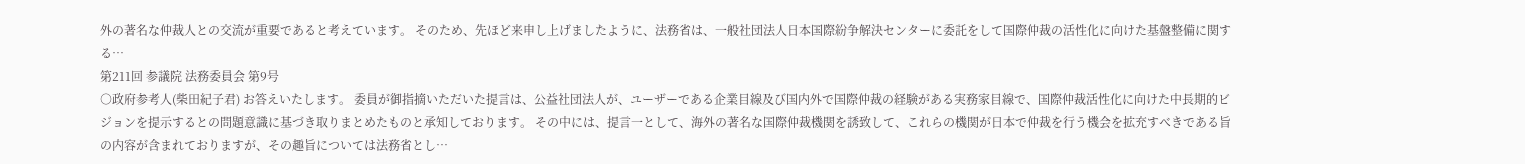外の著名な仲裁人との交流が重要であると考えています。 そのため、先ほど来申し上げましたように、法務省は、一般社団法人日本国際紛争解決センターに委託をして国際仲裁の活性化に向けた基盤整備に関する…
第211回 参議院 法務委員会 第9号
○政府参考人(柴田紀子君) お答えいたします。 委員が御指摘いただいた提言は、公益社団法人が、ユーザーである企業目線及び国内外で国際仲裁の経験がある実務家目線で、国際仲裁活性化に向けた中長期的ビジョンを提示するとの問題意識に基づき取りまとめたものと承知しております。 その中には、提言一として、海外の著名な国際仲裁機関を誘致して、これらの機関が日本で仲裁を行う機会を拡充すべきである旨の内容が含まれておりますが、その趣旨については法務省とし…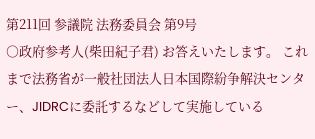第211回 参議院 法務委員会 第9号
○政府参考人(柴田紀子君) お答えいたします。 これまで法務省が一般社団法人日本国際紛争解決センター、JIDRCに委託するなどして実施している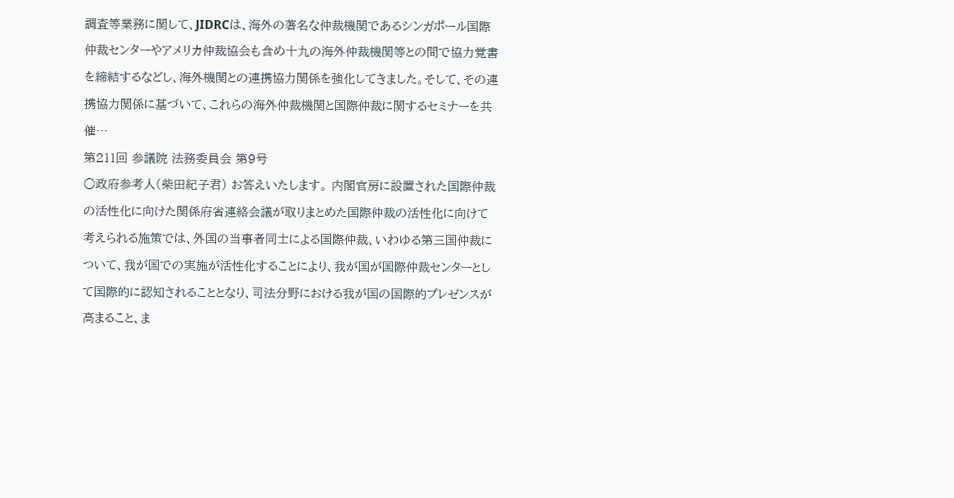調査等業務に関して、JIDRCは、海外の著名な仲裁機関であるシンガポール国際仲裁センターやアメリカ仲裁協会も含め十九の海外仲裁機関等との間で協力覚書を締結するなどし、海外機関との連携協力関係を強化してきました。そして、その連携協力関係に基づいて、これらの海外仲裁機関と国際仲裁に関するセミナーを共催…
第211回 参議院 法務委員会 第9号
○政府参考人(柴田紀子君) お答えいたします。 内閣官房に設置された国際仲裁の活性化に向けた関係府省連絡会議が取りまとめた国際仲裁の活性化に向けて考えられる施策では、外国の当事者同士による国際仲裁、いわゆる第三国仲裁について、我が国での実施が活性化することにより、我が国が国際仲裁センターとして国際的に認知されることとなり、司法分野における我が国の国際的プレゼンスが高まること、ま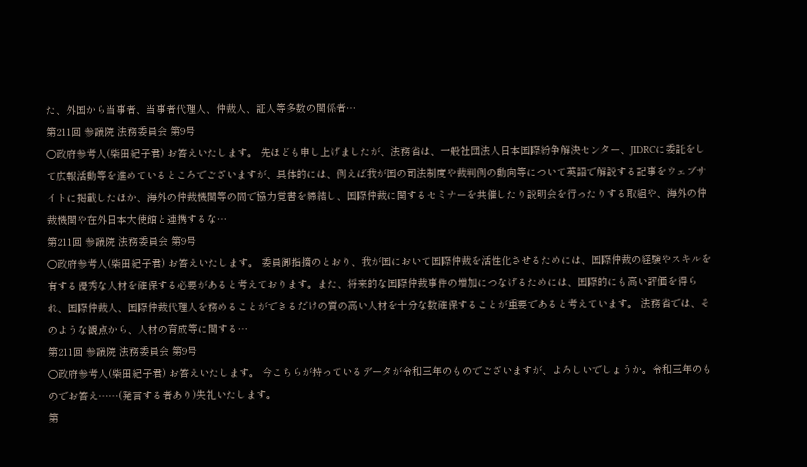た、外国から当事者、当事者代理人、仲裁人、証人等多数の関係者…
第211回 参議院 法務委員会 第9号
○政府参考人(柴田紀子君) お答えいたします。 先ほども申し上げましたが、法務省は、一般社団法人日本国際紛争解決センター、JIDRCに委託をして広報活動等を進めているところでございますが、具体的には、例えば我が国の司法制度や裁判例の動向等について英語で解説する記事をウェブサイトに掲載したほか、海外の仲裁機関等の間で協力覚書を締結し、国際仲裁に関するセミナーを共催したり説明会を行ったりする取組や、海外の仲裁機関や在外日本大使館と連携するな…
第211回 参議院 法務委員会 第9号
○政府参考人(柴田紀子君) お答えいたします。 委員御指摘のとおり、我が国において国際仲裁を活性化させるためには、国際仲裁の経験やスキルを有する優秀な人材を確保する必要があると考えております。また、将来的な国際仲裁事件の増加につなげるためには、国際的にも高い評価を得られ、国際仲裁人、国際仲裁代理人を務めることができるだけの質の高い人材を十分な数確保することが重要であると考えています。 法務省では、そのような観点から、人材の育成等に関する…
第211回 参議院 法務委員会 第9号
○政府参考人(柴田紀子君) お答えいたします。 今こちらが持っているデータが令和三年のものでございますが、よろしいでしょうか。令和三年のものでお答え……(発言する者あり)失礼いたします。
第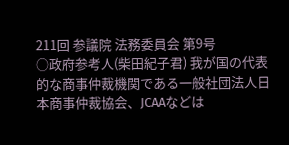211回 参議院 法務委員会 第9号
○政府参考人(柴田紀子君) 我が国の代表的な商事仲裁機関である一般社団法人日本商事仲裁協会、JCAAなどは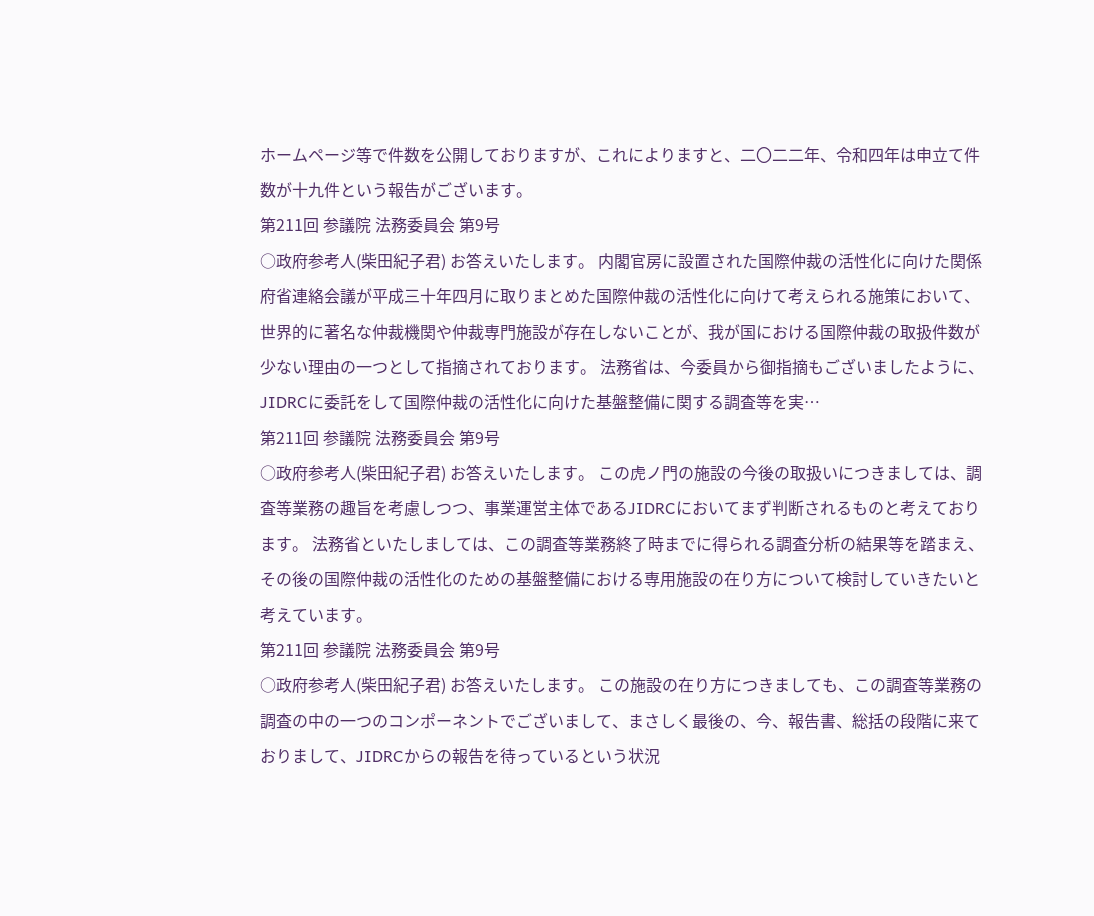ホームページ等で件数を公開しておりますが、これによりますと、二〇二二年、令和四年は申立て件数が十九件という報告がございます。
第211回 参議院 法務委員会 第9号
○政府参考人(柴田紀子君) お答えいたします。 内閣官房に設置された国際仲裁の活性化に向けた関係府省連絡会議が平成三十年四月に取りまとめた国際仲裁の活性化に向けて考えられる施策において、世界的に著名な仲裁機関や仲裁専門施設が存在しないことが、我が国における国際仲裁の取扱件数が少ない理由の一つとして指摘されております。 法務省は、今委員から御指摘もございましたように、JIDRCに委託をして国際仲裁の活性化に向けた基盤整備に関する調査等を実…
第211回 参議院 法務委員会 第9号
○政府参考人(柴田紀子君) お答えいたします。 この虎ノ門の施設の今後の取扱いにつきましては、調査等業務の趣旨を考慮しつつ、事業運営主体であるJIDRCにおいてまず判断されるものと考えております。 法務省といたしましては、この調査等業務終了時までに得られる調査分析の結果等を踏まえ、その後の国際仲裁の活性化のための基盤整備における専用施設の在り方について検討していきたいと考えています。
第211回 参議院 法務委員会 第9号
○政府参考人(柴田紀子君) お答えいたします。 この施設の在り方につきましても、この調査等業務の調査の中の一つのコンポーネントでございまして、まさしく最後の、今、報告書、総括の段階に来ておりまして、JIDRCからの報告を待っているという状況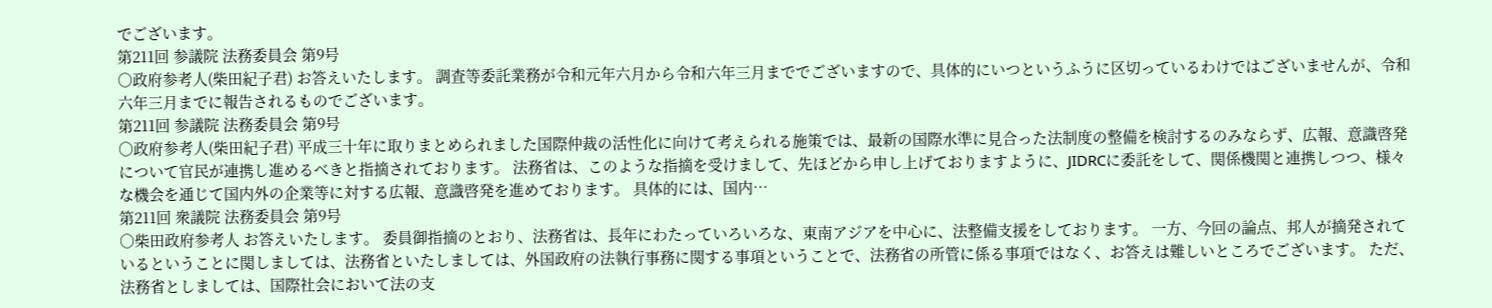でございます。
第211回 参議院 法務委員会 第9号
○政府参考人(柴田紀子君) お答えいたします。 調査等委託業務が令和元年六月から令和六年三月まででございますので、具体的にいつというふうに区切っているわけではございませんが、令和六年三月までに報告されるものでございます。
第211回 参議院 法務委員会 第9号
○政府参考人(柴田紀子君) 平成三十年に取りまとめられました国際仲裁の活性化に向けて考えられる施策では、最新の国際水準に見合った法制度の整備を検討するのみならず、広報、意識啓発について官民が連携し進めるべきと指摘されております。 法務省は、このような指摘を受けまして、先ほどから申し上げておりますように、JIDRCに委託をして、関係機関と連携しつつ、様々な機会を通じて国内外の企業等に対する広報、意識啓発を進めております。 具体的には、国内…
第211回 衆議院 法務委員会 第9号
○柴田政府参考人 お答えいたします。 委員御指摘のとおり、法務省は、長年にわたっていろいろな、東南アジアを中心に、法整備支援をしております。 一方、今回の論点、邦人が摘発されているということに関しましては、法務省といたしましては、外国政府の法執行事務に関する事項ということで、法務省の所管に係る事項ではなく、お答えは難しいところでございます。 ただ、法務省としましては、国際社会において法の支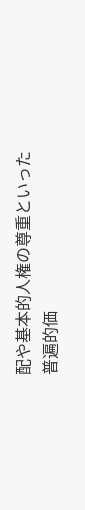配や基本的人権の尊重といった普遍的価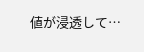値が浸透して…